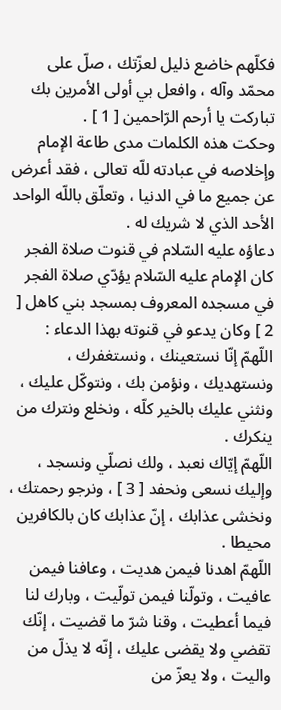فكلّهم خاضع ذليل لعزّتك ، صلّ على محمّد وآله ، وافعل بي أولى الأمرين بك تباركت يا أرحم الرّاحمين [ 1 ] .
وحكت هذه الكلمات مدى طاعة الإمام وإخلاصه في عبادته للّه تعالى ، فقد أعرض عن جميع ما في الدنيا ، وتعلّق باللّه الواحد الأحد الذي لا شريك له .
دعاؤه عليه السّلام في قنوت صلاة الفجر
كان الإمام عليه السّلام يؤدّي صلاة الفجر في مسجده المعروف بمسجد بني كاهل [ 2 ] وكان يدعو في قنوته بهذا الدعاء :
اللّهمّ إنّا نستعينك ، ونستغفرك ، ونستهديك ، ونؤمن بك ، ونتوكّل عليك ، ونثني عليك بالخير كلّه ، ونخلع ونترك من ينكرك .
اللّهمّ إيّاك نعبد ، ولك نصلّي ونسجد ، وإليك نسعى ونحفد [ 3 ] ، ونرجو رحمتك ، ونخشى عذابك ، إنّ عذابك كان بالكافرين محيطا .
اللّهمّ اهدنا فيمن هديت ، وعافنا فيمن عافيت ، وتولّنا فيمن تولّيت ، وبارك لنا فيما أعطيت ، وقنا شرّ ما قضيت ، إنّك تقضي ولا يقضى عليك ، إنّه لا يذلّ من واليت ، ولا يعزّ من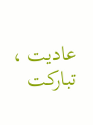عاديت ، تباركت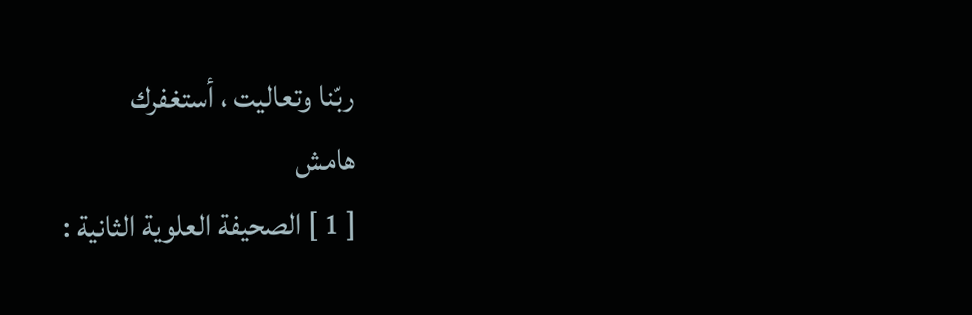ربّنا وتعاليت ، أستغفرك
هامش
[ 1 ] الصحيفة العلوية الثانية :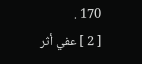170 .
[ 2 ] عفي أثر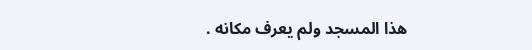هذا المسجد ولم يعرف مكانه .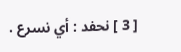[ 3 ] نحفد : أي نسرع .